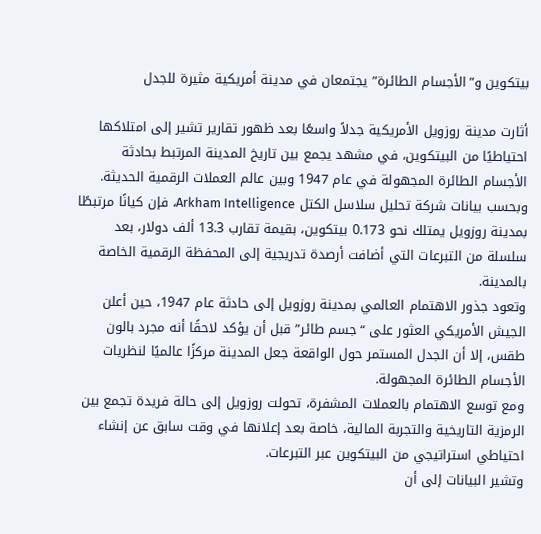بيتكوين و”الأجسام الطائرة” يجتمعان في مدينة أمريكية مثيرة للجدل

أثارت مدينة روزويل الأمريكية جدلاً واسعًا بعد ظهور تقارير تشير إلى امتلاكها احتياطيًا من البيتكوين، في مشهد يجمع بين تاريخ المدينة المرتبط بحادثة الأجسام الطائرة المجهولة في عام 1947 وبين عالم العملات الرقمية الحديثة.
وبحسب بيانات شركة تحليل سلاسل الكتل Arkham Intelligence، فإن كيانًا مرتبطًا بمدينة روزويل يمتلك نحو 0.173 بيتكوين، بقيمة تقارب 13.3 ألف دولار، بعد سلسلة من التبرعات التي أضافت أرصدة تدريجية إلى المحفظة الرقمية الخاصة بالمدينة.
وتعود جذور الاهتمام العالمي بمدينة روزويل إلى حادثة عام 1947، حين أعلن الجيش الأمريكي العثور على “جسم طائر” قبل أن يؤكد لاحقًا أنه مجرد بالون طقس، إلا أن الجدل المستمر حول الواقعة جعل المدينة مركزًا عالميًا لنظريات الأجسام الطائرة المجهولة.
ومع توسع الاهتمام بالعملات المشفرة، تحولت روزويل إلى حالة فريدة تجمع بين الرمزية التاريخية والتجربة المالية، خاصة بعد إعلانها في وقت سابق عن إنشاء احتياطي استراتيجي من البيتكوين عبر التبرعات.
وتشير البيانات إلى أن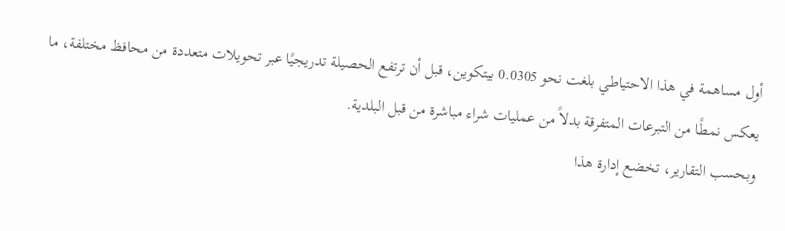أول مساهمة في هذا الاحتياطي بلغت نحو 0.0305 بيتكوين، قبل أن ترتفع الحصيلة تدريجيًا عبر تحويلات متعددة من محافظ مختلفة، ما يعكس نمطًا من التبرعات المتفرقة بدلاً من عمليات شراء مباشرة من قبل البلدية.
وبحسب التقارير، تخضع إدارة هذا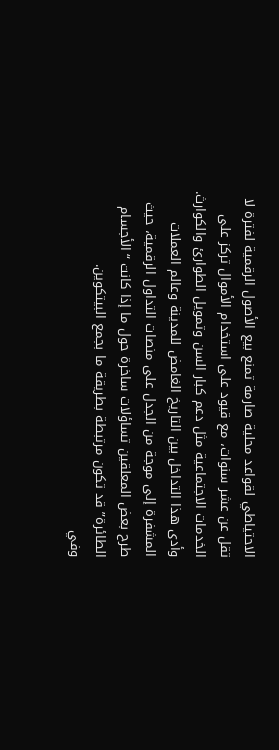الاحتياطي لقواعد محلية صارمة تمنع بيع الأصول الرقمية لفترة لا تقل عن عشر سنوات، مع قيود على استخدام الأموال تركز على الخدمات الاجتماعية مثل دعم كبار السن وتمويل الطوارئ والكوارث.
وأدى هذا التداخل بين التاريخ الغامض للمدينة وعالم العملات المشفرة إلى موجة من الجدل على منصات التداول الرقمية، حيث طرح بعض المعلقين تساؤلات ساخرة حول ما إذا كانت “الأجسام الطائرة” قد تكون مرتبطة بطريقة ما بجمع البيتكوين.
وفي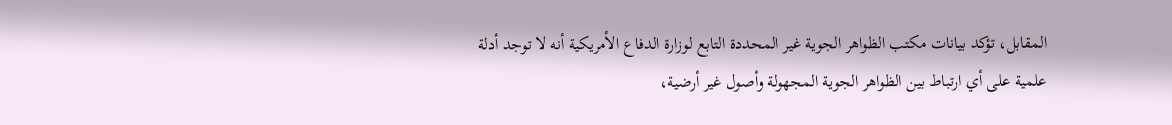المقابل، تؤكد بيانات مكتب الظواهر الجوية غير المحددة التابع لوزارة الدفاع الأمريكية أنه لا توجد أدلة علمية على أي ارتباط بين الظواهر الجوية المجهولة وأصول غير أرضية،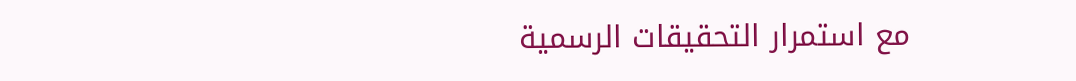مع استمرار التحقيقات الرسمية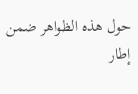حول هذه الظواهر ضمن إطار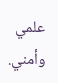علمي وأمني.